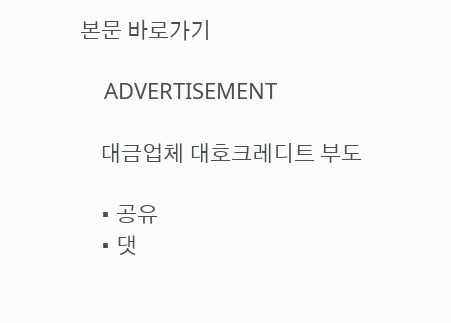본문 바로가기

    ADVERTISEMENT

    대금업체 대호크레디트 부도

    • 공유
    • 댓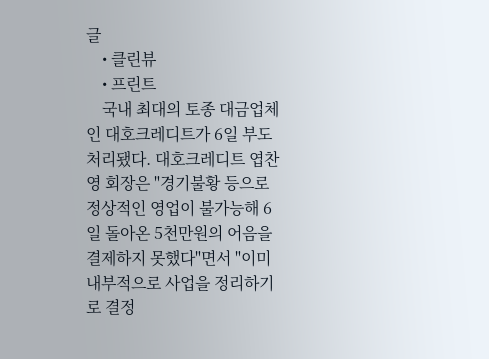글
    • 클린뷰
    • 프린트
    국내 최대의 토종 대금업체인 대호크레디트가 6일 부도 처리됐다. 대호크레디트 엽찬영 회장은 "경기불황 등으로 정상적인 영업이 불가능해 6일 돌아온 5천만원의 어음을 결제하지 못했다"면서 "이미 내부적으로 사업을 정리하기로 결정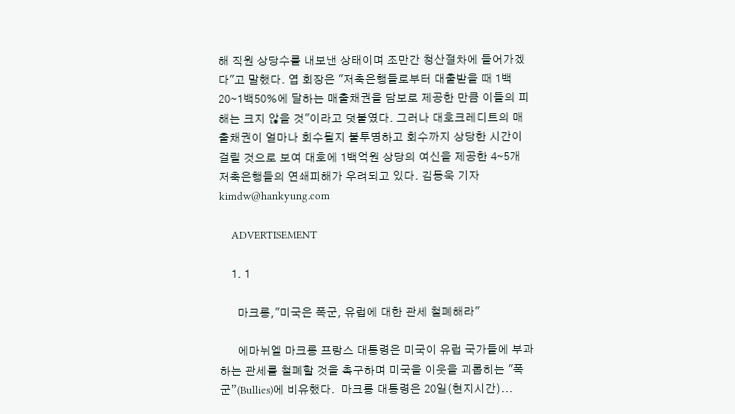해 직원 상당수를 내보낸 상태이며 조만간 청산절차에 들어가겠다"고 말했다. 엽 회장은 "저축은행들로부터 대출받을 때 1백20∼1백50%에 달하는 매출채권을 담보로 제공한 만큼 이들의 피해는 크지 않을 것"이라고 덧붙였다. 그러나 대호크레디트의 매출채권이 얼마나 회수될지 불투명하고 회수까지 상당한 시간이 걸릴 것으로 보여 대호에 1백억원 상당의 여신을 제공한 4∼5개 저축은행들의 연쇄피해가 우려되고 있다. 김동욱 기자 kimdw@hankyung.com

    ADVERTISEMENT

    1. 1

      마크롱,"미국은 폭군, 유럽에 대한 관세 철폐해라"

      에마뉘엘 마크롱 프랑스 대통령은 미국이 유럽 국가들에 부과하는 관세를 철폐할 것을 촉구하며 미국을 이웃을 괴롭히는 "폭군”(Bullies)에 비유했다.  마크롱 대통령은 20일(현지시간)...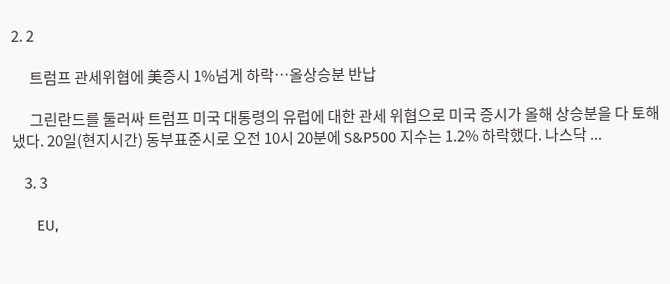2. 2

      트럼프 관세위협에 美증시 1%넘게 하락…올상승분 반납

      그린란드를 둘러싸 트럼프 미국 대통령의 유럽에 대한 관세 위협으로 미국 증시가 올해 상승분을 다 토해냈다. 20일(현지시간) 동부표준시로 오전 10시 20분에 S&P500 지수는 1.2% 하락했다. 나스닥 ...

    3. 3

      EU,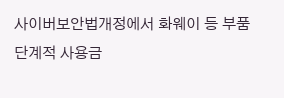사이버보안법개정에서 화웨이 등 부품 단계적 사용금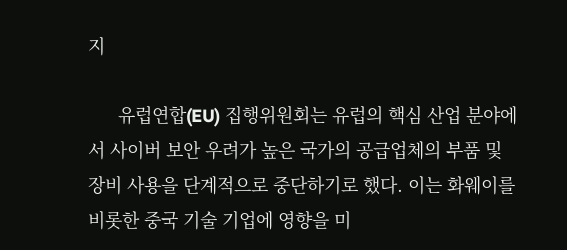지

      유럽연합(EU) 집행위원회는 유럽의 핵심 산업 분야에서 사이버 보안 우려가 높은 국가의 공급업체의 부품 및 장비 사용을 단계적으로 중단하기로 했다. 이는 화웨이를 비롯한 중국 기술 기업에 영향을 미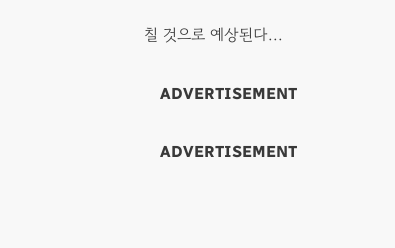칠 것으로 예상된다...

    ADVERTISEMENT

    ADVERTISEMENT